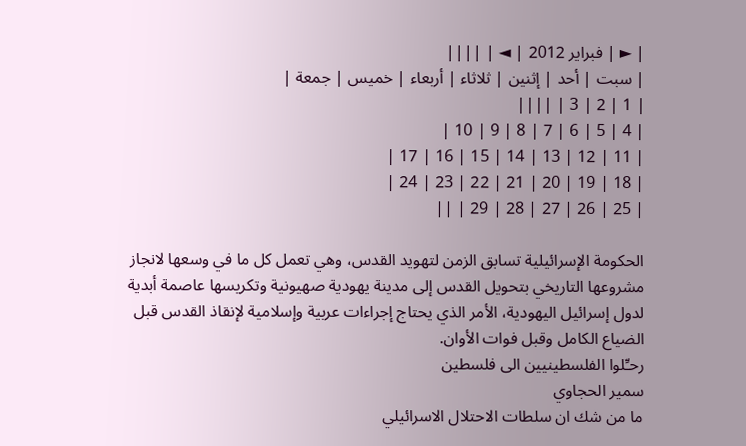| ► | فبراير 2012 | ◄ | ||||
| سبت | أحد | إثنين | ثلاثاء | أربعاء | خميس | جمعة |
| 1 | 2 | 3 | ||||
| 4 | 5 | 6 | 7 | 8 | 9 | 10 |
| 11 | 12 | 13 | 14 | 15 | 16 | 17 |
| 18 | 19 | 20 | 21 | 22 | 23 | 24 |
| 25 | 26 | 27 | 28 | 29 | ||

الحكومة الإسرائيلية تسابق الزمن لتهويد القدس، وهي تعمل كل ما في وسعها لانجاز مشروعها التاريخي بتحويل القدس إلى مدينة يهودية صهيونية وتكريسها عاصمة أبدية لدول إسرائيل اليهودية، الأمر الذي يحتاج إجراءات عربية وإسلامية لإنقاذ القدس قبل الضياع الكامل وقبل فوات الأوان.
رحـِّلوا الفلسطينيين الى فلسطين
سمير الحجاوي
ما من شك ان سلطات الاحتلال الاسرائيلي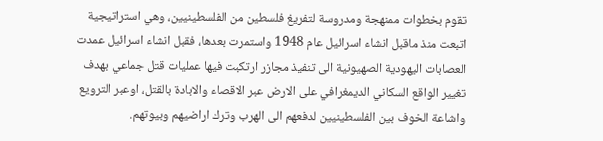تقوم بخطوات ممنهجة ومدروسة لتفريغ فلسطين من الفلسطينيين، وهي استراتيجية اتبعت منذ ماقبل انشاء اسرائيل عام 1948 واستمرت بعدها، فقبل انشاء اسرائيل عمدت العصابات اليهودية الصهيونية الى تنفيذ مجازر ارتكبت فيها عمليات قتل جماعي بهدف تغيير الواقع السكاني الديمغرافي على الارض عبر الاقصاء والابادة بالقتل، اوعبر الترويع واشاعة الخوف بين الفلسطينيين لدفعهم الى الهرب وترك اراضيهم وبيوتهم.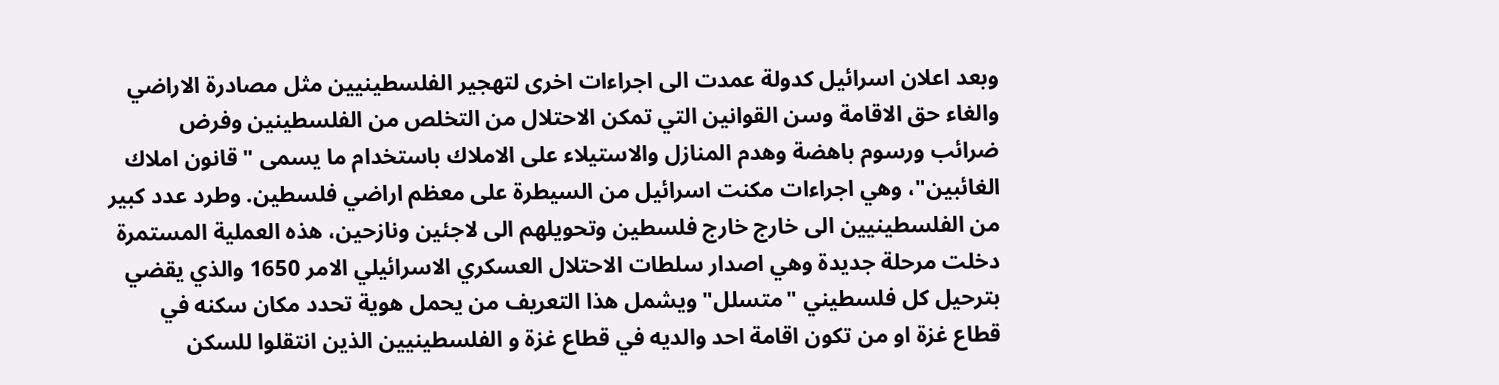وبعد اعلان اسرائيل كدولة عمدت الى اجراءات اخرى لتهجير الفلسطينيين مثل مصادرة الاراضي والغاء حق الاقامة وسن القوانين التي تمكن الاحتلال من التخلص من الفلسطينين وفرض ضرائب ورسوم باهضة وهدم المنازل والاستيلاء على الاملاك باستخدام ما يسمى "قانون املاك الغائبين"، وهي اجراءات مكنت اسرائيل من السيطرة على معظم اراضي فلسطين. وطرد عدد كبير من الفلسطينيين الى خارج خارج فلسطين وتحويلهم الى لاجئين ونازحين، هذه العملية المستمرة دخلت مرحلة جديدة وهي اصدار سلطات الاحتلال العسكري الاسرائيلي الامر 1650 والذي يقضي بترحيل كل فلسطيني "متسلل" ويشمل هذا التعريف من يحمل هوية تحدد مكان سكنه في قطاع غزة او من تكون اقامة احد والديه في قطاع غزة و الفلسطينيين الذين انتقلوا للسكن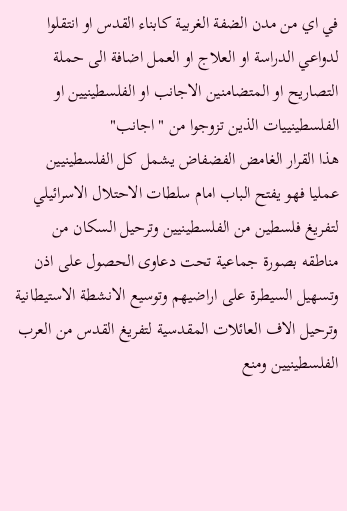في اي من مدن الضفة الغربية كابناء القدس او انتقلوا لدواعي الدراسة او العلاج او العمل اضافة الى حملة التصاريح او المتضامنين الاجانب او الفلسطينيين او الفلسطينييات الذين تزوجوا من " اجانب"
هذا القرار الغامض الفضفاض يشمل كل الفلسطينيين عمليا فهو يفتح الباب امام سلطات الاحتلال الاسرائيلي لتفريغ فلسطين من الفلسطينيين وترحيل السكان من مناطقه بصورة جماعية تحت دعاوى الحصول على اذن وتسهيل السيطرة على اراضيهم وتوسيع الانشطة الاستيطانية وترحيل الاف العائلات المقدسية لتفريغ القدس من العرب الفلسطينيين ومنع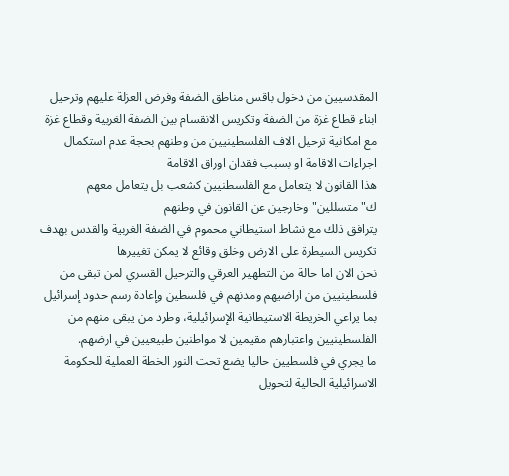المقدسيين من دخول باقس مناطق الضفة وفرض العزلة عليهم وترحيل ابناء قطاع غزة من الضفة وتكريس الانقسام بين الضفة الغربية وقطاع غزة مع امكانية ترحيل الاف الفلسطينيين من وطنهم بحجة عدم استكمال اجراءات الاقامة او بسبب فقدان اوراق الاقامة
هذا القانون لا يتعامل مع الفلسطنيين كشعب بل يتعامل معهم ك"متسللين" وخارجين عن القانون في وطنهم
يترافق ذلك مع نشاط استيطاني محموم في الضفة الغربية والقدس بهدف تكريس السيطرة على الارض وخلق وقائع لا يمكن تغييرها
نحن الان اما حالة من التطهير العرقي والترحيل القسري لمن تبقى من فلسطينيين من اراضيهم ومدنهم في فلسطين وإعادة رسم حدود إسرائيل بما يراعي الخريطة الاستيطانية الإسرائيلية، وطرد من يبقى منهم من الفلسطينيين واعتبارهم مقيمين لا مواطنين طبيعيين في ارضهم.
ما يجري في فلسطيين حاليا يضع تحت النور الخطة العملية للحكومة الاسرائيلية الحالية لتحويل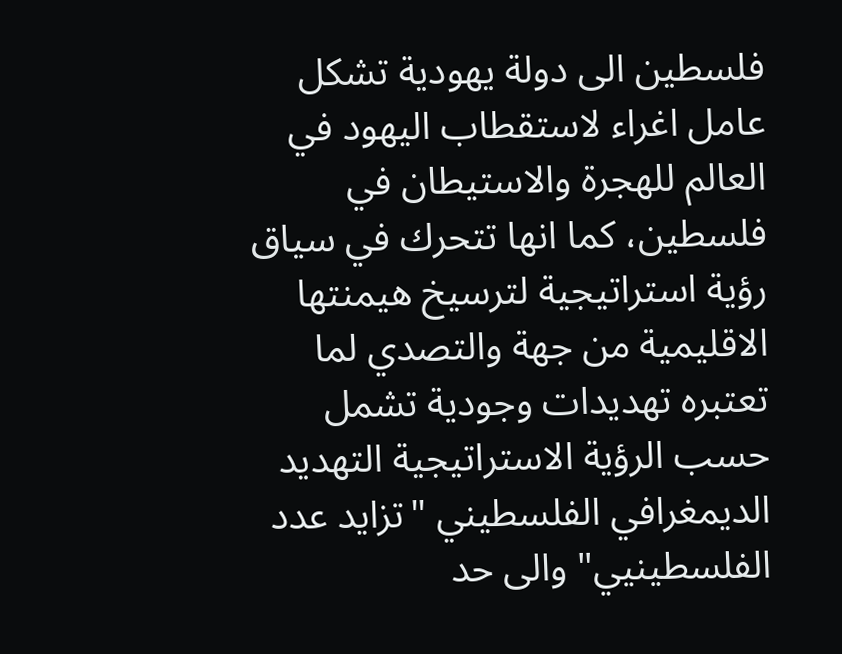فلسطين الى دولة يهودية تشكل عامل اغراء لاستقطاب اليهود في العالم للهجرة والاستيطان في فلسطين، كما انها تتحرك في سياق رؤية استراتيجية لترسيخ هيمنتها الاقليمية من جهة والتصدي لما تعتبره تهديدات وجودية تشمل حسب الرؤية الاستراتيجية التهديد الديمغرافي الفلسطيني "تزايد عدد الفلسطينيي" والى حد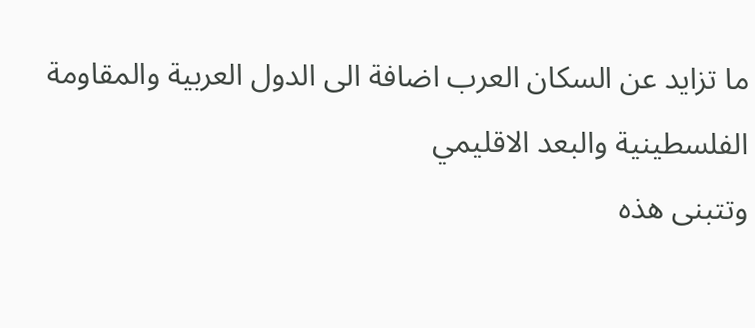ما تزايد عن السكان العرب اضافة الى الدول العربية والمقاومة الفلسطينية والبعد الاقليمي
وتتبنى هذه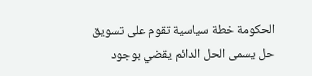الحكومة خطة سياسية تقوم على تسويق حل يسمى الحل الدائم يقضي بوجود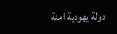دولة يهودية امنة